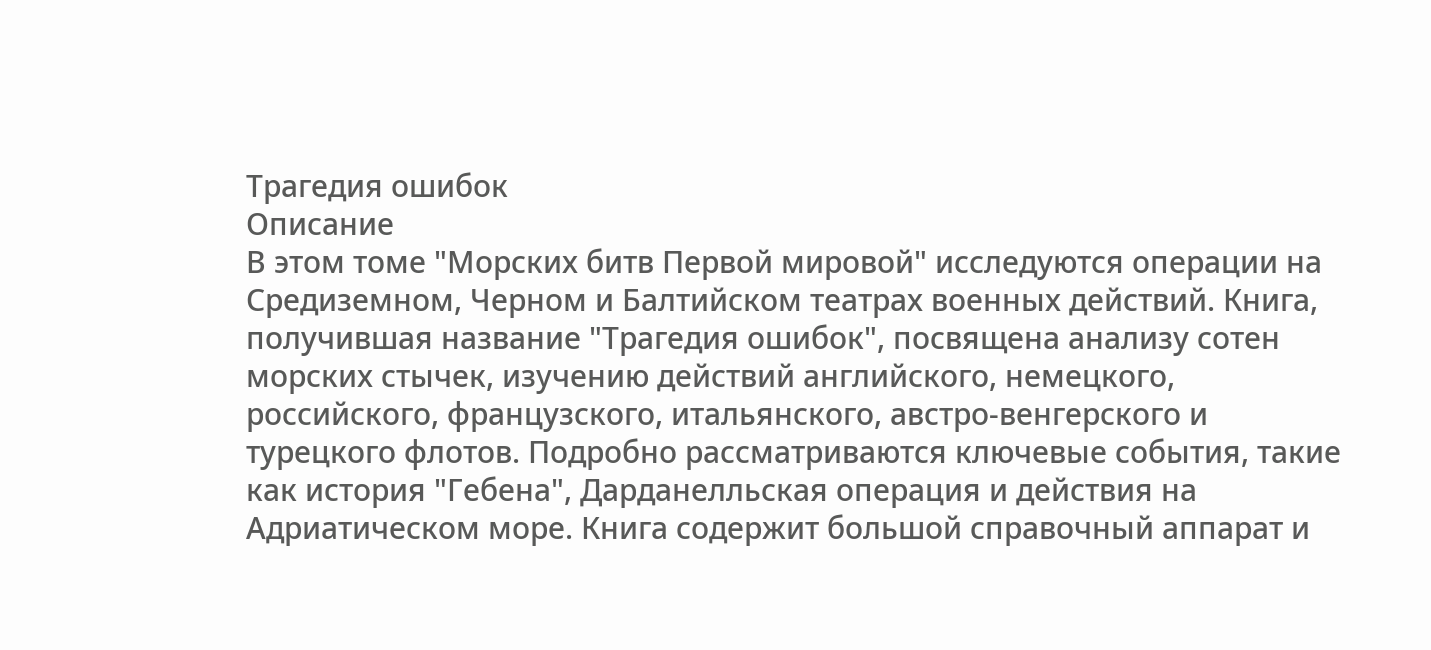Трагедия ошибок
Описание
В этом томе "Морских битв Первой мировой" исследуются операции на Средиземном, Черном и Балтийском театрах военных действий. Книга, получившая название "Трагедия ошибок", посвящена анализу сотен морских стычек, изучению действий английского, немецкого, российского, французского, итальянского, австро-венгерского и турецкого флотов. Подробно рассматриваются ключевые события, такие как история "Гебена", Дарданелльская операция и действия на Адриатическом море. Книга содержит большой справочный аппарат и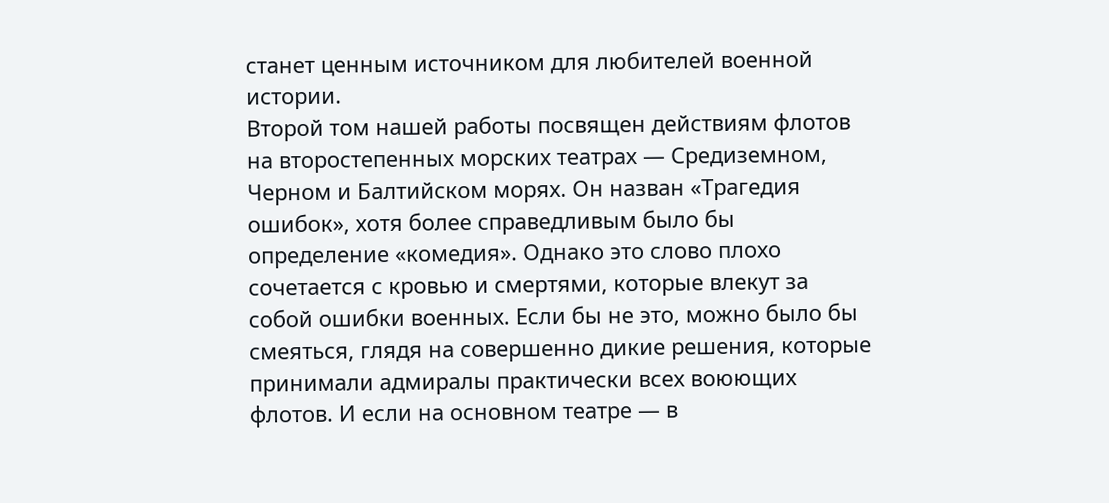станет ценным источником для любителей военной истории.
Второй том нашей работы посвящен действиям флотов на второстепенных морских театрах — Средиземном, Черном и Балтийском морях. Он назван «Трагедия ошибок», хотя более справедливым было бы определение «комедия». Однако это слово плохо сочетается с кровью и смертями, которые влекут за собой ошибки военных. Если бы не это, можно было бы смеяться, глядя на совершенно дикие решения, которые принимали адмиралы практически всех воюющих флотов. И если на основном театре — в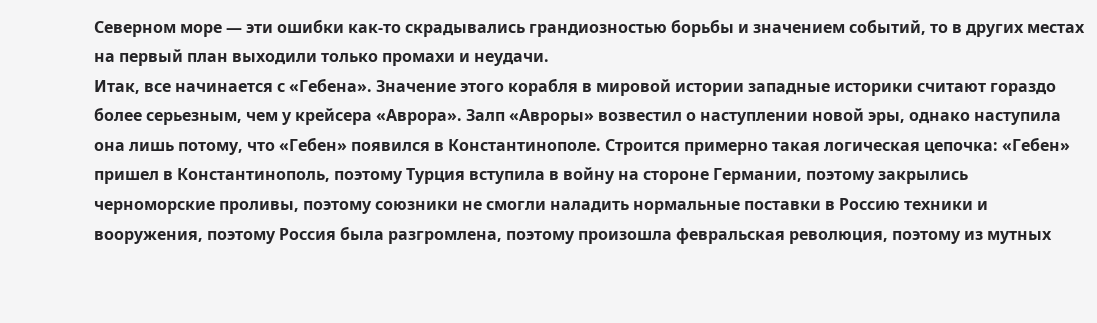Северном море — эти ошибки как-то скрадывались грандиозностью борьбы и значением событий, то в других местах на первый план выходили только промахи и неудачи.
Итак, все начинается с «Гебена». Значение этого корабля в мировой истории западные историки считают гораздо более серьезным, чем у крейсера «Аврора». Залп «Авроры» возвестил о наступлении новой эры, однако наступила она лишь потому, что «Гебен» появился в Константинополе. Строится примерно такая логическая цепочка: «Гебен» пришел в Константинополь, поэтому Турция вступила в войну на стороне Германии, поэтому закрылись черноморские проливы, поэтому союзники не смогли наладить нормальные поставки в Россию техники и вооружения, поэтому Россия была разгромлена, поэтому произошла февральская революция, поэтому из мутных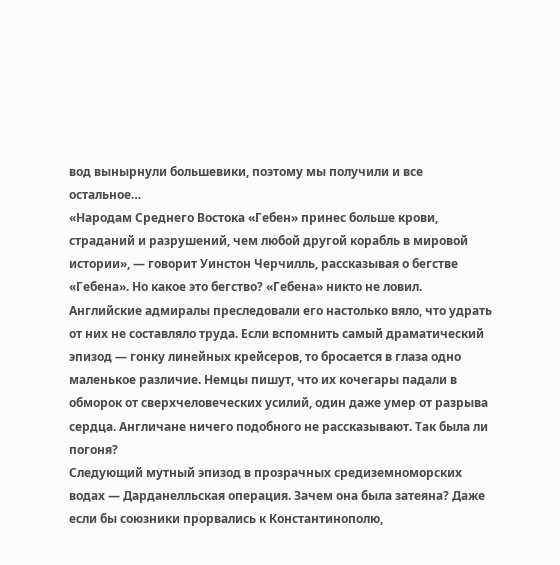вод вынырнули большевики, поэтому мы получили и все остальное…
«Народам Среднего Востока «Гебен» принес больше крови, страданий и разрушений, чем любой другой корабль в мировой истории», — говорит Уинстон Черчилль, рассказывая о бегстве «Гебена». Но какое это бегство? «Гебена» никто не ловил. Английские адмиралы преследовали его настолько вяло, что удрать от них не составляло труда. Если вспомнить самый драматический эпизод — гонку линейных крейсеров, то бросается в глаза одно маленькое различие. Немцы пишут, что их кочегары падали в обморок от сверхчеловеческих усилий, один даже умер от разрыва сердца. Англичане ничего подобного не рассказывают. Так была ли погоня?
Следующий мутный эпизод в прозрачных средиземноморских водах — Дарданелльская операция. Зачем она была затеяна? Даже если бы союзники прорвались к Константинополю,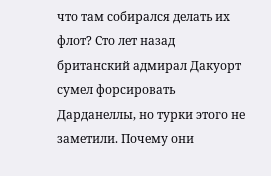что там собирался делать их флот? Сто лет назад британский адмирал Дакуорт сумел форсировать Дарданеллы, но турки этого не заметили. Почему они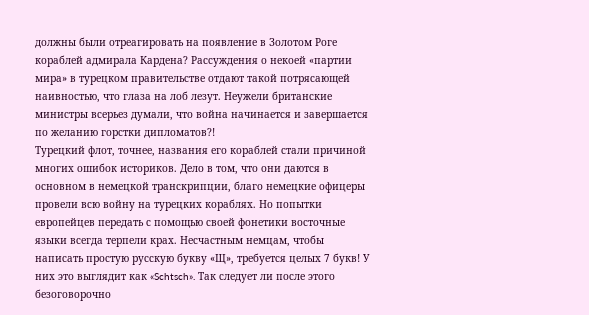должны были отреагировать на появление в Золотом Роге кораблей адмирала Кардена? Рассуждения о некоей «партии мира» в турецком правительстве отдают такой потрясающей наивностью, что глаза на лоб лезут. Неужели британские министры всерьез думали, что война начинается и завершается по желанию горстки дипломатов?!
Турецкий флот, точнее, названия его кораблей стали причиной многих ошибок историков. Дело в том, что они даются в основном в немецкой транскрипции, благо немецкие офицеры провели всю войну на турецких кораблях. Но попытки европейцев передать с помощью своей фонетики восточные языки всегда терпели крах. Несчастным немцам, чтобы написать простую русскую букву «Щ», требуется целых 7 букв! У них это выглядит как «Schtsch». Так следует ли после этого безоговорочно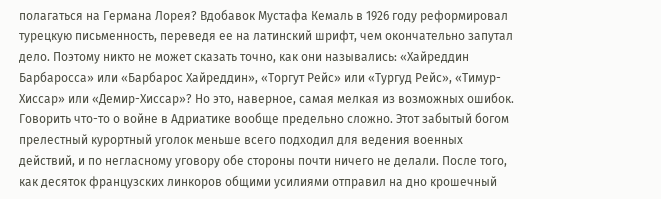полагаться на Германа Лорея? Вдобавок Мустафа Кемаль в 1926 году реформировал турецкую письменность, переведя ее на латинский шрифт, чем окончательно запутал дело. Поэтому никто не может сказать точно, как они назывались: «Хайреддин Барбаросса» или «Барбарос Хайреддин», «Торгут Рейс» или «Тургуд Рейс», «Тимур-Хиссар» или «Демир-Хиссар»? Но это, наверное, самая мелкая из возможных ошибок.
Говорить что-то о войне в Адриатике вообще предельно сложно. Этот забытый богом прелестный курортный уголок меньше всего подходил для ведения военных действий, и по негласному уговору обе стороны почти ничего не делали. После того, как десяток французских линкоров общими усилиями отправил на дно крошечный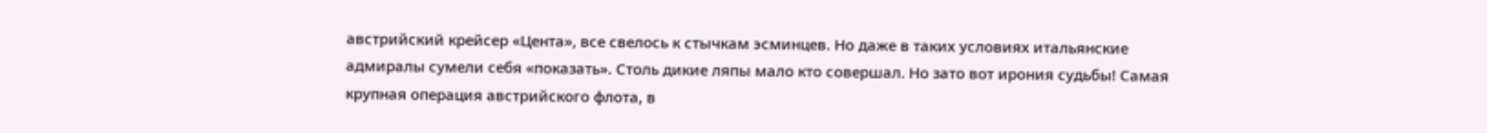австрийский крейсер «Цента», все свелось к стычкам эсминцев. Но даже в таких условиях итальянские адмиралы сумели себя «показать». Столь дикие ляпы мало кто совершал. Но зато вот ирония судьбы! Самая крупная операция австрийского флота, в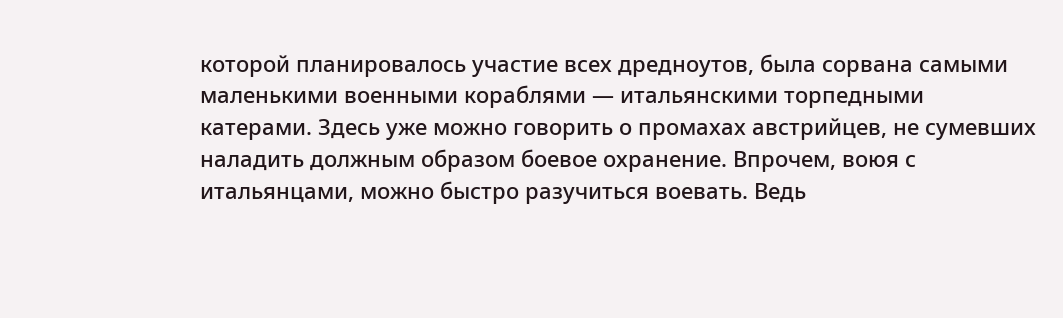которой планировалось участие всех дредноутов, была сорвана самыми маленькими военными кораблями — итальянскими торпедными катерами. Здесь уже можно говорить о промахах австрийцев, не сумевших наладить должным образом боевое охранение. Впрочем, воюя с итальянцами, можно быстро разучиться воевать. Ведь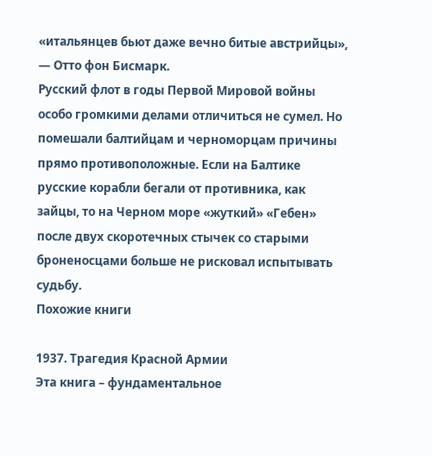«итальянцев бьют даже вечно битые австрийцы», — Отто фон Бисмарк.
Русский флот в годы Первой Мировой войны особо громкими делами отличиться не сумел. Но помешали балтийцам и черноморцам причины прямо противоположные. Если на Балтике русские корабли бегали от противника, как зайцы, то на Черном море «жуткий» «Гебен» после двух скоротечных стычек со старыми броненосцами больше не рисковал испытывать судьбу.
Похожие книги

1937. Трагедия Красной Армии
Эта книга – фундаментальное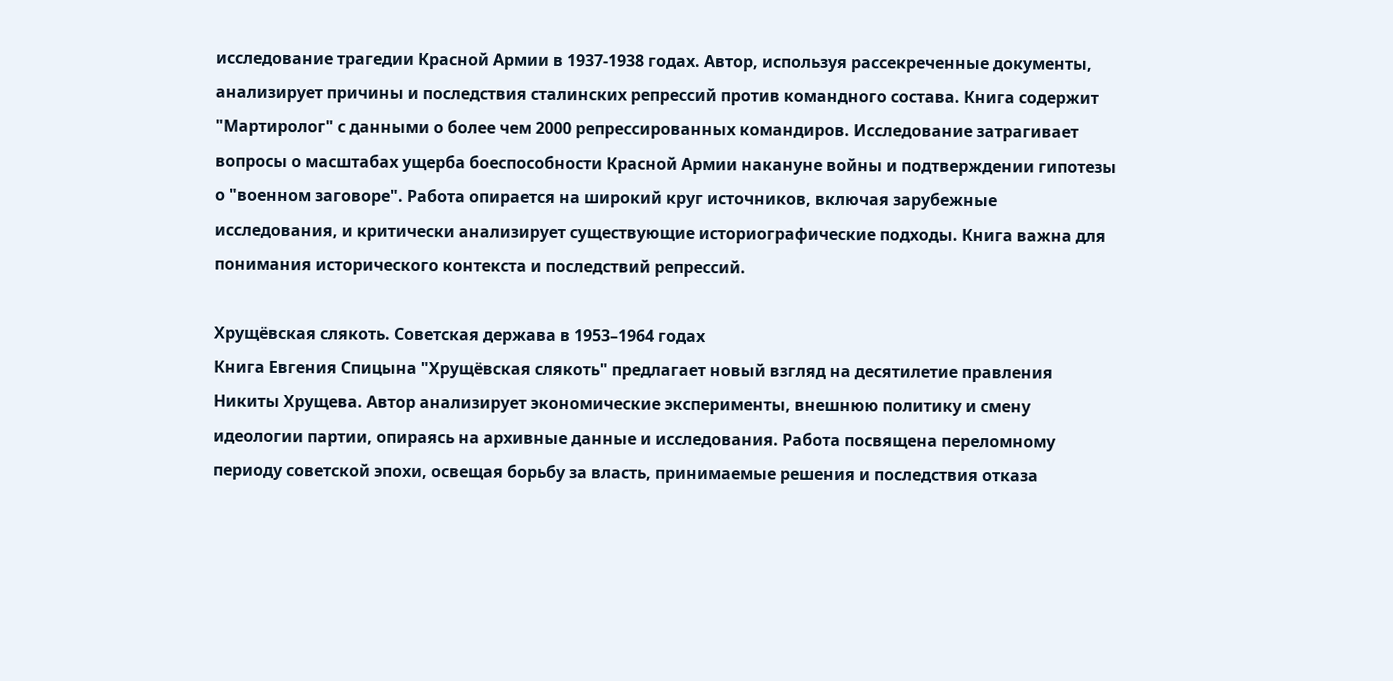исследование трагедии Красной Армии в 1937-1938 годах. Автор, используя рассекреченные документы, анализирует причины и последствия сталинских репрессий против командного состава. Книга содержит "Мартиролог" с данными о более чем 2000 репрессированных командиров. Исследование затрагивает вопросы о масштабах ущерба боеспособности Красной Армии накануне войны и подтверждении гипотезы о "военном заговоре". Работа опирается на широкий круг источников, включая зарубежные исследования, и критически анализирует существующие историографические подходы. Книга важна для понимания исторического контекста и последствий репрессий.

Хрущёвская слякоть. Советская держава в 1953–1964 годах
Книга Евгения Спицына "Хрущёвская слякоть" предлагает новый взгляд на десятилетие правления Никиты Хрущева. Автор анализирует экономические эксперименты, внешнюю политику и смену идеологии партии, опираясь на архивные данные и исследования. Работа посвящена переломному периоду советской эпохи, освещая борьбу за власть, принимаемые решения и последствия отказа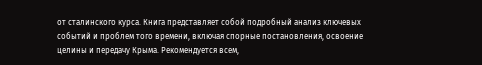от сталинского курса. Книга представляет собой подробный анализ ключевых событий и проблем того времени, включая спорные постановления, освоение целины и передачу Крыма. Рекомендуется всем,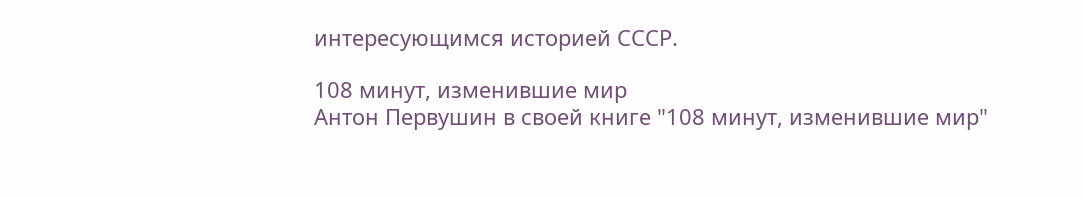интересующимся историей СССР.

108 минут, изменившие мир
Антон Первушин в своей книге "108 минут, изменившие мир"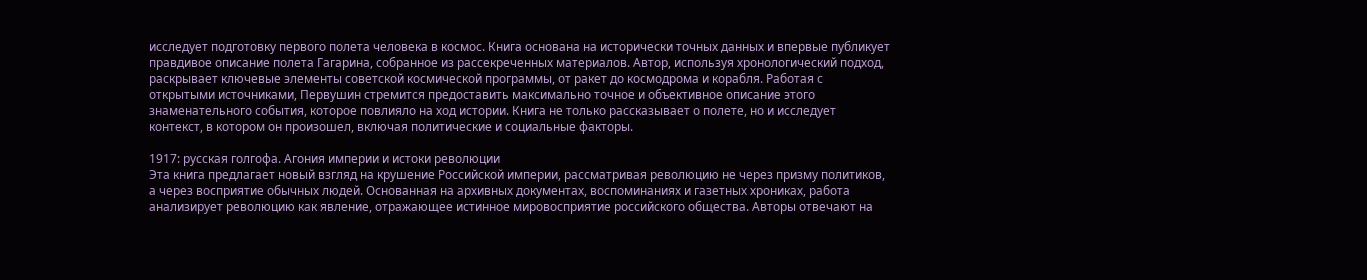исследует подготовку первого полета человека в космос. Книга основана на исторически точных данных и впервые публикует правдивое описание полета Гагарина, собранное из рассекреченных материалов. Автор, используя хронологический подход, раскрывает ключевые элементы советской космической программы, от ракет до космодрома и корабля. Работая с открытыми источниками, Первушин стремится предоставить максимально точное и объективное описание этого знаменательного события, которое повлияло на ход истории. Книга не только рассказывает о полете, но и исследует контекст, в котором он произошел, включая политические и социальные факторы.

1917: русская голгофа. Агония империи и истоки революции
Эта книга предлагает новый взгляд на крушение Российской империи, рассматривая революцию не через призму политиков, а через восприятие обычных людей. Основанная на архивных документах, воспоминаниях и газетных хрониках, работа анализирует революцию как явление, отражающее истинное мировосприятие российского общества. Авторы отвечают на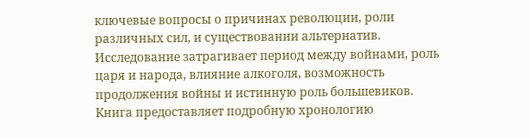ключевые вопросы о причинах революции, роли различных сил, и существовании альтернатив. Исследование затрагивает период между войнами, роль царя и народа, влияние алкоголя, возможность продолжения войны и истинную роль большевиков. Книга предоставляет подробную хронологию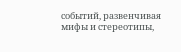событий, развенчивая мифы и стереотипы,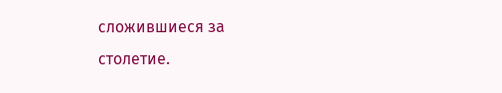сложившиеся за столетие.